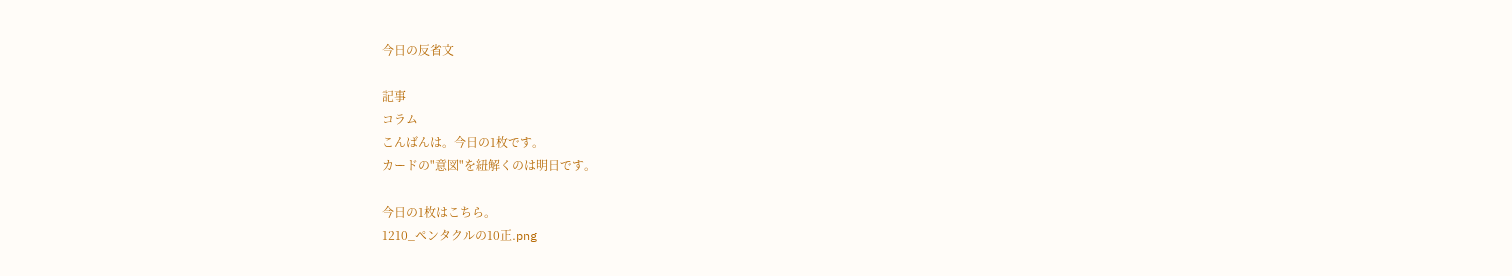今日の反省文

記事
コラム
こんばんは。今日の1枚です。
カードの"意図"を紐解くのは明日です。

今日の1枚はこちら。
1210_ペンタクルの10正.png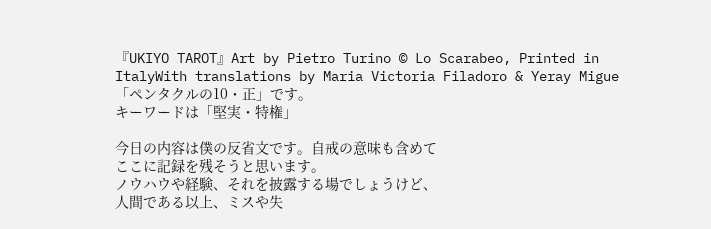『UKIYO TAROT』Art by Pietro Turino © Lo Scarabeo, Printed in ItalyWith translations by Maria Victoria Filadoro & Yeray Migue
「ペンタクルの10・正」です。
キーワードは「堅実・特権」

今日の内容は僕の反省文です。自戒の意味も含めて
ここに記録を残そうと思います。
ノウハウや経験、それを披露する場でしょうけど、
人間である以上、ミスや失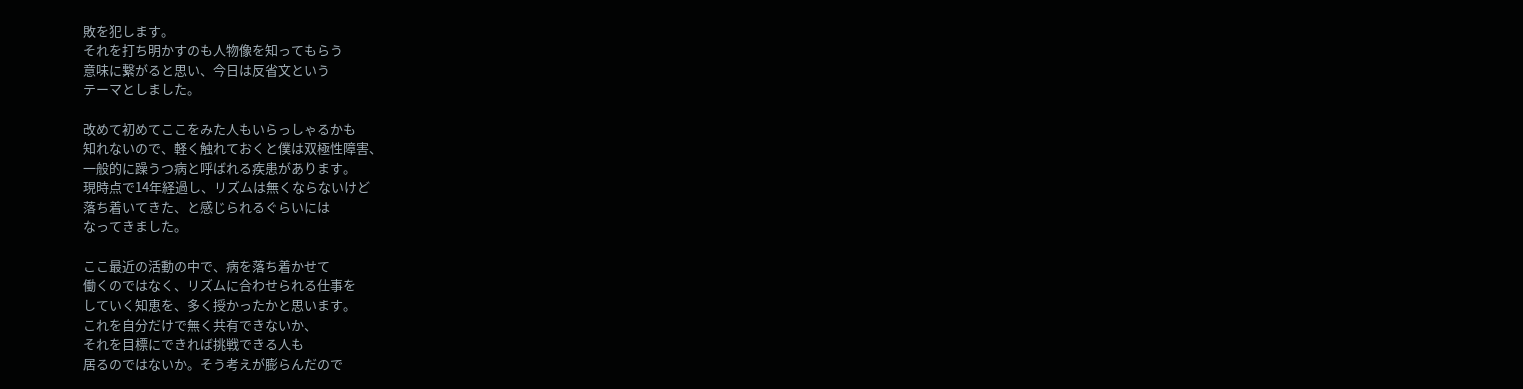敗を犯します。
それを打ち明かすのも人物像を知ってもらう
意味に繋がると思い、今日は反省文という
テーマとしました。

改めて初めてここをみた人もいらっしゃるかも
知れないので、軽く触れておくと僕は双極性障害、
一般的に躁うつ病と呼ばれる疾患があります。
現時点で14年経過し、リズムは無くならないけど
落ち着いてきた、と感じられるぐらいには
なってきました。

ここ最近の活動の中で、病を落ち着かせて
働くのではなく、リズムに合わせられる仕事を
していく知恵を、多く授かったかと思います。
これを自分だけで無く共有できないか、
それを目標にできれば挑戦できる人も
居るのではないか。そう考えが膨らんだので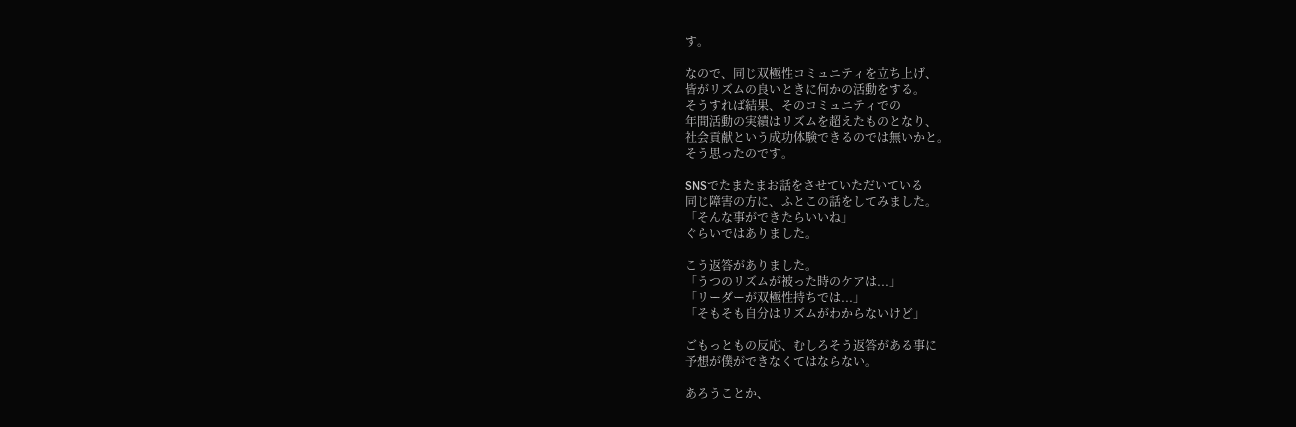す。

なので、同じ双極性コミュニティを立ち上げ、
皆がリズムの良いときに何かの活動をする。
そうすれば結果、そのコミュニティでの
年間活動の実績はリズムを超えたものとなり、
社会貢献という成功体験できるのでは無いかと。
そう思ったのです。

SNSでたまたまお話をさせていただいている
同じ障害の方に、ふとこの話をしてみました。
「そんな事ができたらいいね」
ぐらいではありました。

こう返答がありました。
「うつのリズムが被った時のケアは...」
「リーダーが双極性持ちでは...」
「そもそも自分はリズムがわからないけど」

ごもっともの反応、むしろそう返答がある事に
予想が僕ができなくてはならない。

あろうことか、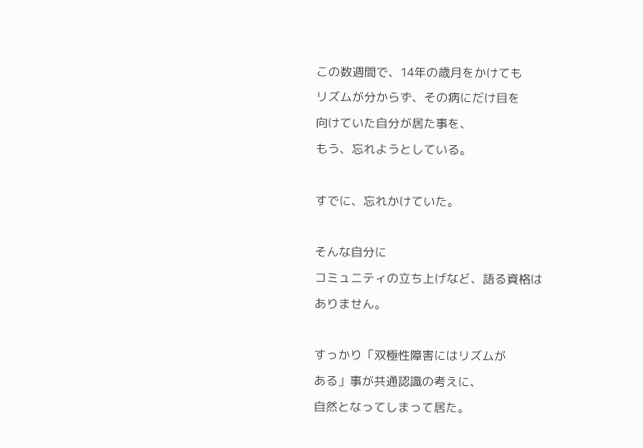この数週間で、14年の歳月をかけても
リズムが分からず、その病にだけ目を
向けていた自分が居た事を、
もう、忘れようとしている。

すでに、忘れかけていた。

そんな自分に
コミュニティの立ち上げなど、語る資格は
ありません。

すっかり「双極性障害にはリズムが
ある」事が共通認識の考えに、
自然となってしまって居た。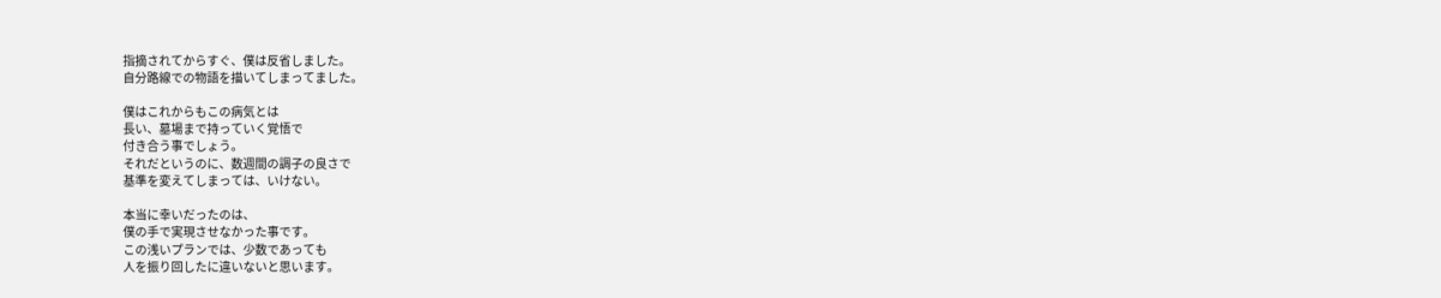指摘されてからすぐ、僕は反省しました。
自分路線での物語を描いてしまってました。

僕はこれからもこの病気とは
長い、墓場まで持っていく覚悟で
付き合う事でしょう。
それだというのに、数週間の調子の良さで
基準を変えてしまっては、いけない。

本当に幸いだったのは、
僕の手で実現させなかった事です。
この浅いプランでは、少数であっても
人を振り回したに違いないと思います。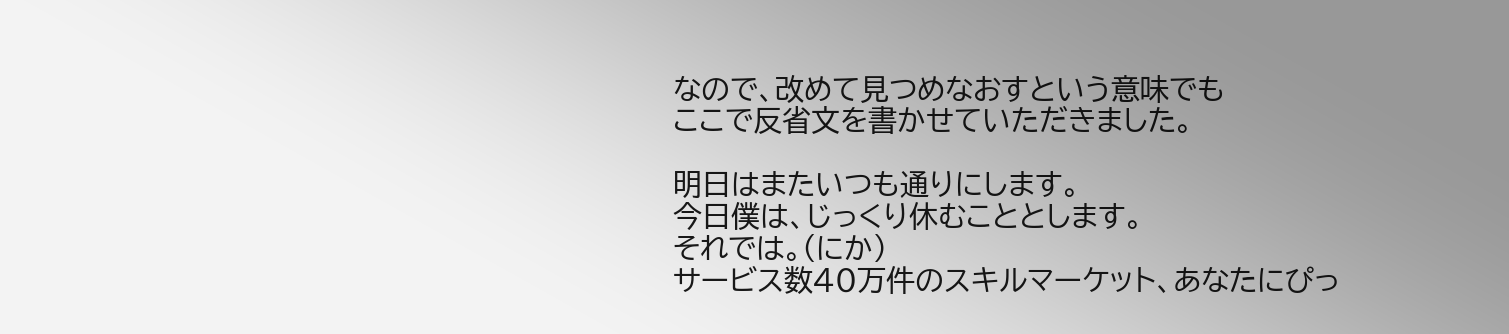なので、改めて見つめなおすという意味でも
ここで反省文を書かせていただきました。

明日はまたいつも通りにします。
今日僕は、じっくり休むこととします。
それでは。(にか)
サービス数40万件のスキルマーケット、あなたにぴっ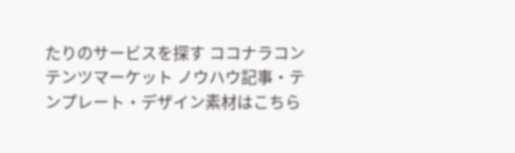たりのサービスを探す ココナラコンテンツマーケット ノウハウ記事・テンプレート・デザイン素材はこちら